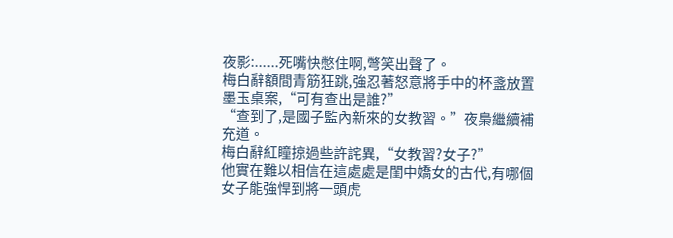夜影:......死嘴快憋住啊,彆笑出聲了。
梅白辭額間青筋狂跳,強忍著怒意將手中的杯盞放置墨玉桌案,“可有查出是誰?”
“查到了,是國子監內新來的女教習。”夜梟繼續補充道。
梅白辭紅瞳掠過些許詫異,“女教習?女子?”
他實在難以相信在這處處是閨中嬌女的古代,有哪個女子能強悍到將一頭虎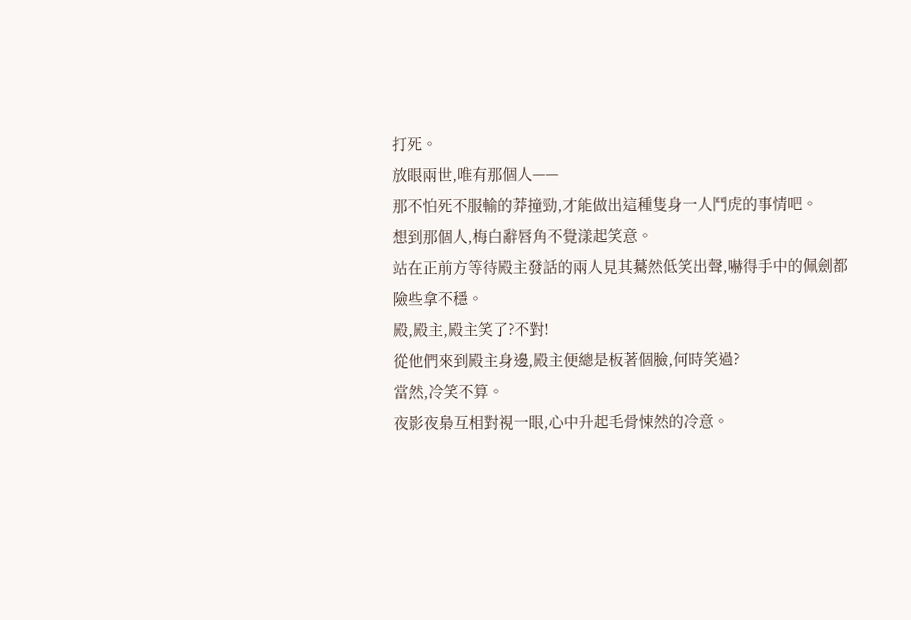打死。
放眼兩世,唯有那個人——
那不怕死不服輸的莽撞勁,才能做出這種隻身一人鬥虎的事情吧。
想到那個人,梅白辭唇角不覺漾起笑意。
站在正前方等待殿主發話的兩人見其驀然低笑出聲,嚇得手中的佩劍都險些拿不穩。
殿,殿主,殿主笑了?不對!
從他們來到殿主身邊,殿主便總是板著個臉,何時笑過?
當然,冷笑不算。
夜影夜梟互相對視一眼,心中升起毛骨悚然的冷意。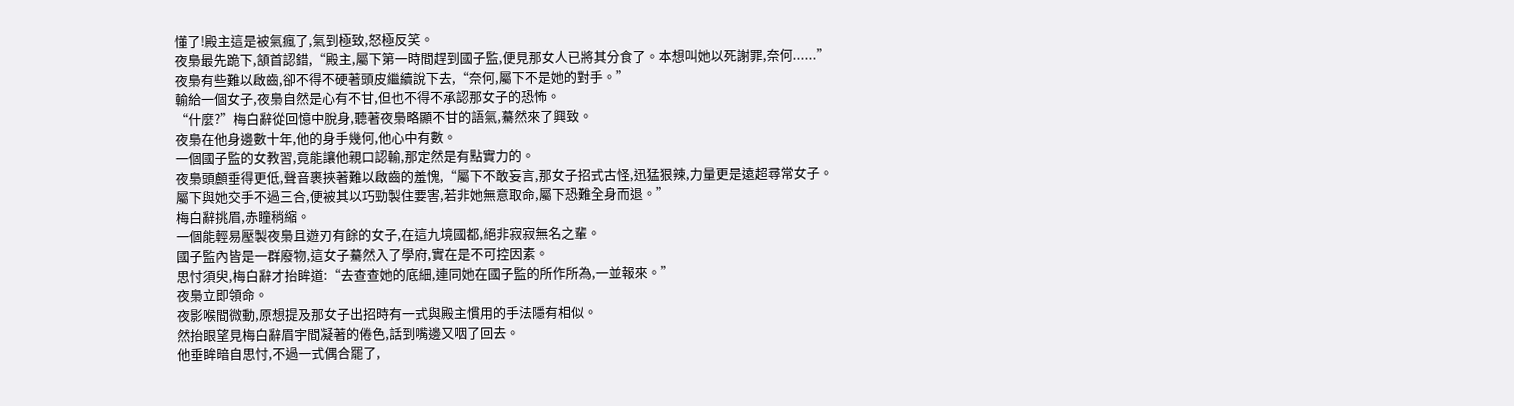懂了!殿主這是被氣瘋了,氣到極致,怒極反笑。
夜梟最先跪下,頷首認錯,“殿主,屬下第一時間趕到國子監,便見那女人已將其分食了。本想叫她以死謝罪,奈何......”
夜梟有些難以啟齒,卻不得不硬著頭皮繼續說下去,“奈何,屬下不是她的對手。”
輸給一個女子,夜梟自然是心有不甘,但也不得不承認那女子的恐怖。
“什麼?”梅白辭從回憶中脫身,聽著夜梟略顯不甘的語氣,驀然來了興致。
夜梟在他身邊數十年,他的身手幾何,他心中有數。
一個國子監的女教習,竟能讓他親口認輸,那定然是有點實力的。
夜梟頭顱垂得更低,聲音裹挾著難以啟齒的羞愧,“屬下不敢妄言,那女子招式古怪,迅猛狠辣,力量更是遠超尋常女子。
屬下與她交手不過三合,便被其以巧勁製住要害,若非她無意取命,屬下恐難全身而退。”
梅白辭挑眉,赤瞳稍縮。
一個能輕易壓製夜梟且遊刃有餘的女子,在這九境國都,絕非寂寂無名之輩。
國子監內皆是一群廢物,這女子驀然入了學府,實在是不可控因素。
思忖須臾,梅白辭才抬眸道:“去查查她的底細,連同她在國子監的所作所為,一並報來。”
夜梟立即領命。
夜影喉間微動,原想提及那女子出招時有一式與殿主慣用的手法隱有相似。
然抬眼望見梅白辭眉宇間凝著的倦色,話到嘴邊又咽了回去。
他垂眸暗自思忖,不過一式偶合罷了,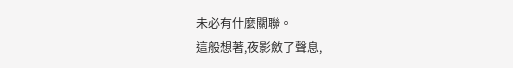未必有什麼關聯。
這般想著,夜影斂了聲息,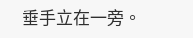垂手立在一旁。